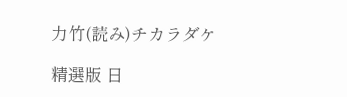力竹(読み)チカラダケ

精選版 日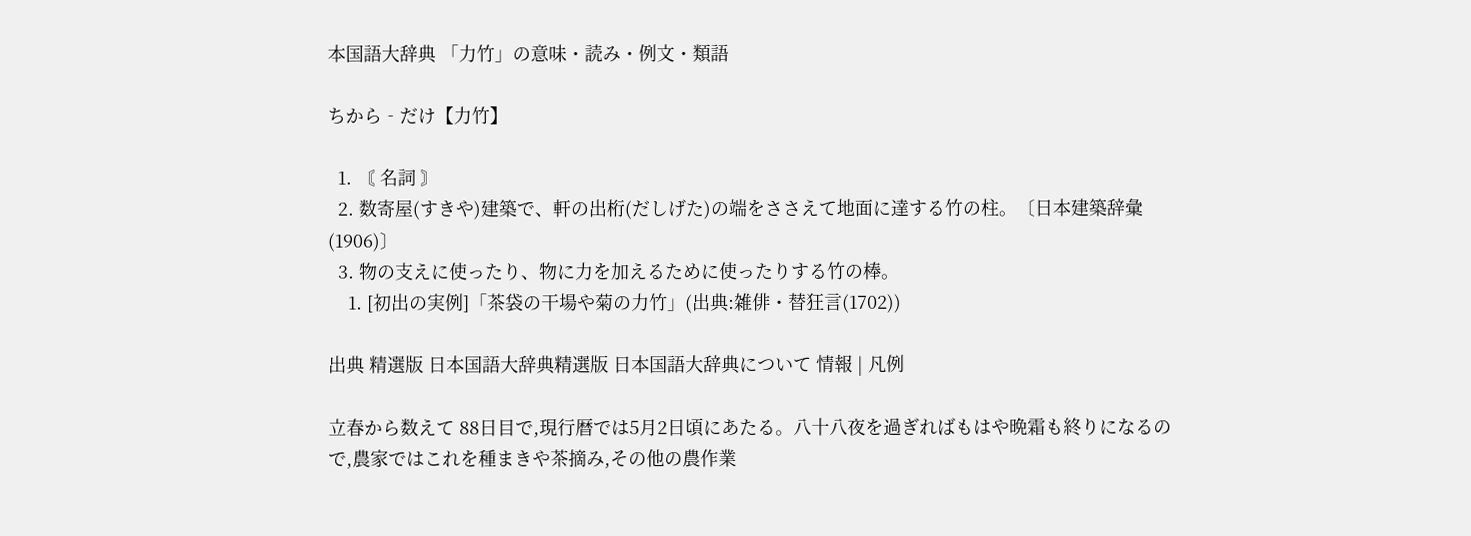本国語大辞典 「力竹」の意味・読み・例文・類語

ちから‐だけ【力竹】

  1. 〘 名詞 〙
  2. 数寄屋(すきや)建築で、軒の出桁(だしげた)の端をささえて地面に達する竹の柱。〔日本建築辞彙(1906)〕
  3. 物の支えに使ったり、物に力を加えるために使ったりする竹の棒。
    1. [初出の実例]「茶袋の干場や菊の力竹」(出典:雑俳・替狂言(1702))

出典 精選版 日本国語大辞典精選版 日本国語大辞典について 情報 | 凡例

立春から数えて 88日目で,現行暦では5月2日頃にあたる。八十八夜を過ぎればもはや晩霜も終りになるので,農家ではこれを種まきや茶摘み,その他の農作業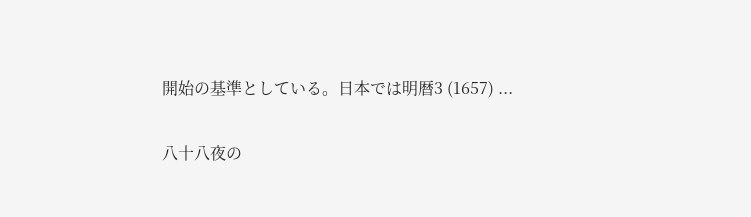開始の基準としている。日本では明暦3 (1657) ...

八十八夜の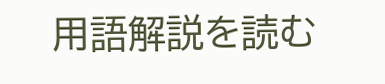用語解説を読む